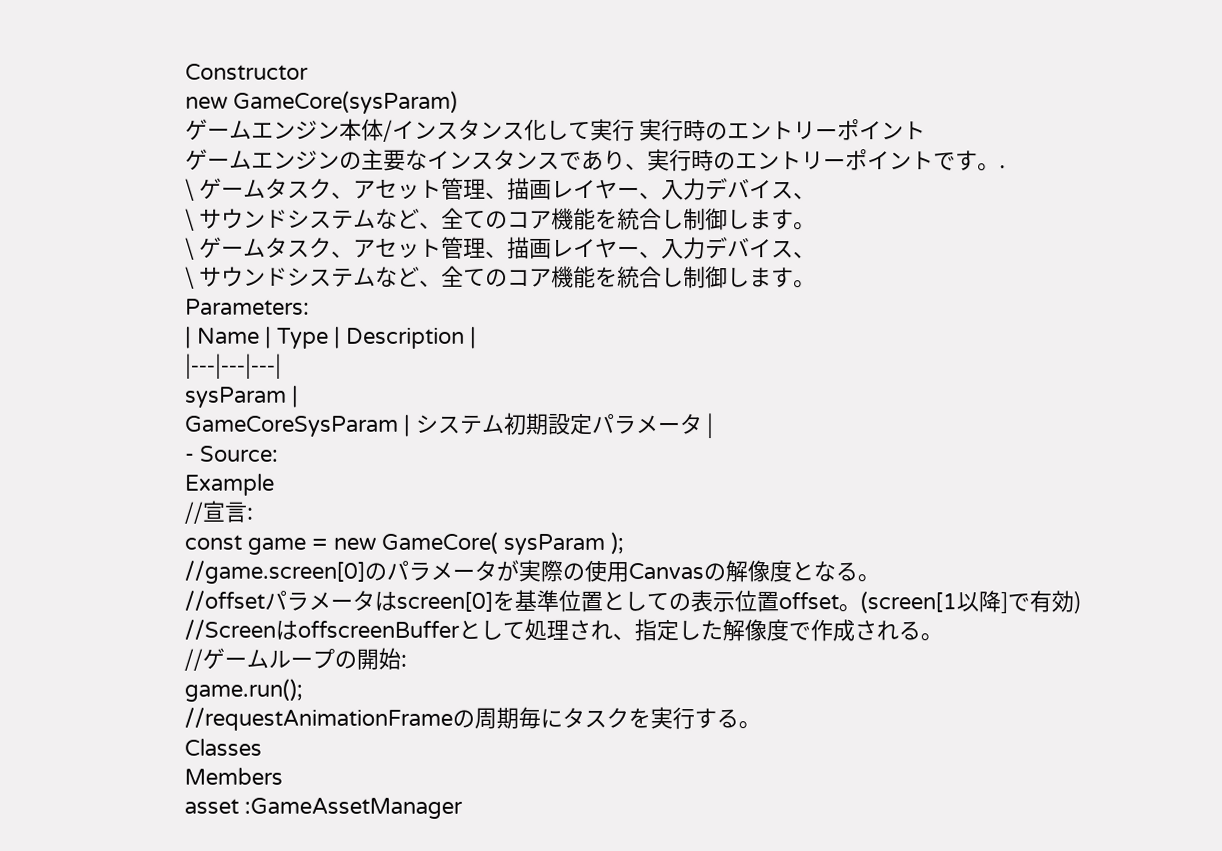Constructor
new GameCore(sysParam)
ゲームエンジン本体/インスタンス化して実行 実行時のエントリーポイント
ゲームエンジンの主要なインスタンスであり、実行時のエントリーポイントです。.
\ ゲームタスク、アセット管理、描画レイヤー、入力デバイス、
\ サウンドシステムなど、全てのコア機能を統合し制御します。
\ ゲームタスク、アセット管理、描画レイヤー、入力デバイス、
\ サウンドシステムなど、全てのコア機能を統合し制御します。
Parameters:
| Name | Type | Description |
|---|---|---|
sysParam |
GameCoreSysParam | システム初期設定パラメータ |
- Source:
Example
//宣言:
const game = new GameCore( sysParam );
//game.screen[0]のパラメータが実際の使用Canvasの解像度となる。
//offsetパラメータはscreen[0]を基準位置としての表示位置offset。(screen[1以降]で有効)
//ScreenはoffscreenBufferとして処理され、指定した解像度で作成される。
//ゲームループの開始:
game.run();
//requestAnimationFrameの周期毎にタスクを実行する。
Classes
Members
asset :GameAssetManager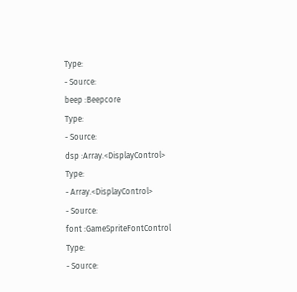Type:
- Source:
beep :Beepcore
Type:
- Source:
dsp :Array.<DisplayControl>
Type:
- Array.<DisplayControl>
- Source:
font :GameSpriteFontControl
Type:
- Source: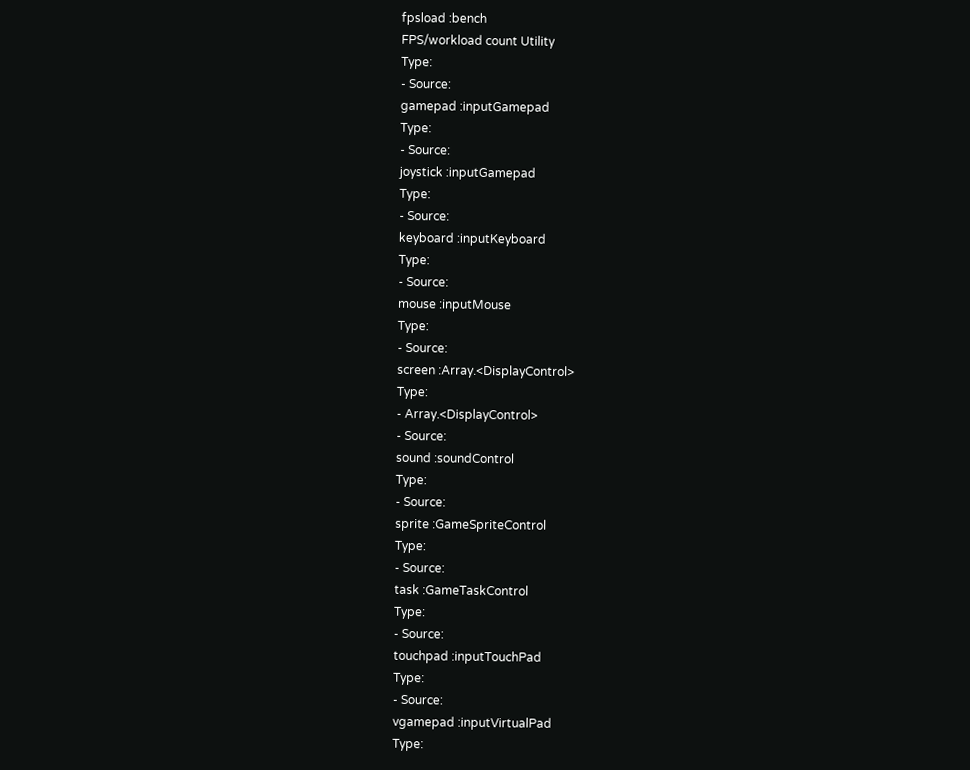fpsload :bench
FPS/workload count Utility
Type:
- Source:
gamepad :inputGamepad
Type:
- Source:
joystick :inputGamepad
Type:
- Source:
keyboard :inputKeyboard
Type:
- Source:
mouse :inputMouse
Type:
- Source:
screen :Array.<DisplayControl>
Type:
- Array.<DisplayControl>
- Source:
sound :soundControl
Type:
- Source:
sprite :GameSpriteControl
Type:
- Source:
task :GameTaskControl
Type:
- Source:
touchpad :inputTouchPad
Type:
- Source:
vgamepad :inputVirtualPad
Type: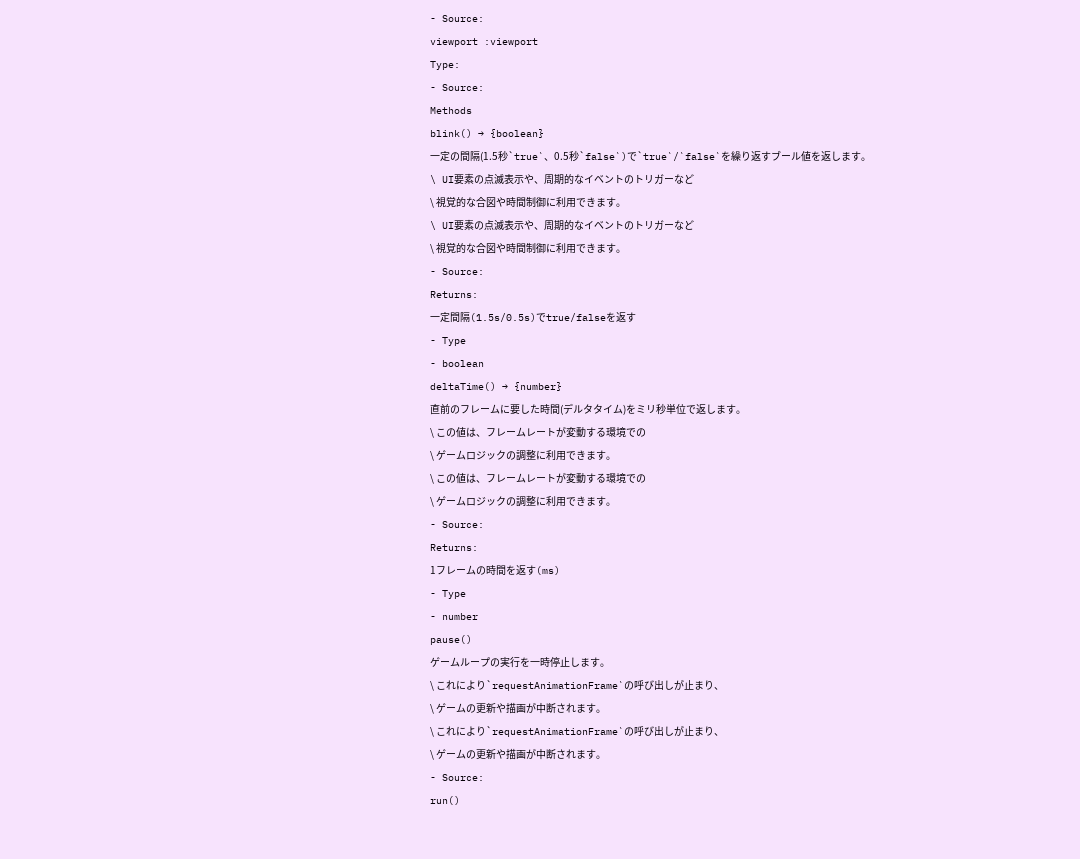- Source:
viewport :viewport
Type:
- Source:
Methods
blink() → {boolean}
一定の間隔(1.5秒`true`、0.5秒`false`)で`true`/`false`を繰り返すブール値を返します。
\ UI要素の点滅表示や、周期的なイベントのトリガーなど
\ 視覚的な合図や時間制御に利用できます。
\ UI要素の点滅表示や、周期的なイベントのトリガーなど
\ 視覚的な合図や時間制御に利用できます。
- Source:
Returns:
一定間隔(1.5s/0.5s)でtrue/falseを返す
- Type
- boolean
deltaTime() → {number}
直前のフレームに要した時間(デルタタイム)をミリ秒単位で返します。
\ この値は、フレームレートが変動する環境での
\ ゲームロジックの調整に利用できます。
\ この値は、フレームレートが変動する環境での
\ ゲームロジックの調整に利用できます。
- Source:
Returns:
1フレームの時間を返す(ms)
- Type
- number
pause()
ゲームループの実行を一時停止します。
\ これにより`requestAnimationFrame`の呼び出しが止まり、
\ ゲームの更新や描画が中断されます。
\ これにより`requestAnimationFrame`の呼び出しが止まり、
\ ゲームの更新や描画が中断されます。
- Source:
run()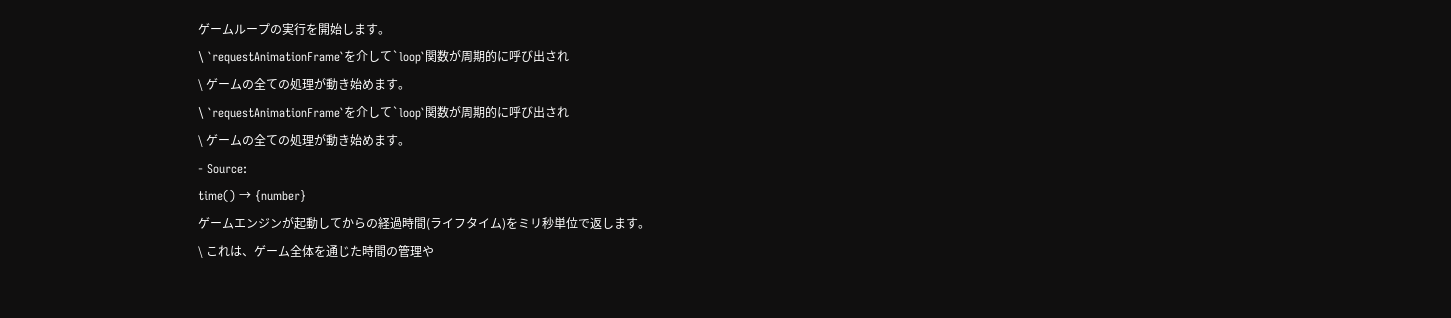ゲームループの実行を開始します。
\ `requestAnimationFrame`を介して`loop`関数が周期的に呼び出され
\ ゲームの全ての処理が動き始めます。
\ `requestAnimationFrame`を介して`loop`関数が周期的に呼び出され
\ ゲームの全ての処理が動き始めます。
- Source:
time() → {number}
ゲームエンジンが起動してからの経過時間(ライフタイム)をミリ秒単位で返します。
\ これは、ゲーム全体を通じた時間の管理や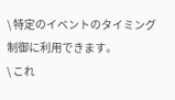\ 特定のイベントのタイミング制御に利用できます。
\ これ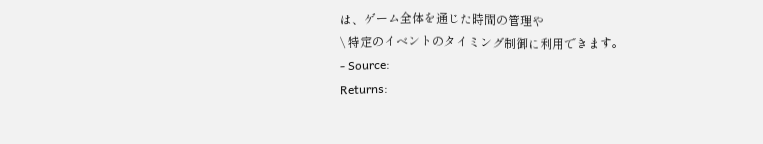は、ゲーム全体を通じた時間の管理や
\ 特定のイベントのタイミング制御に利用できます。
- Source:
Returns: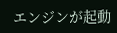エンジンが起動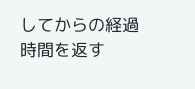してからの経過時間を返す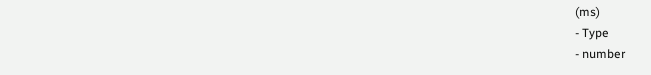(ms)
- Type
- number